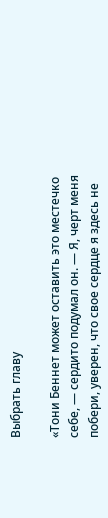Выбрать главу

«Тони Беннет может оставить это местечко себе, — сердито подумал он. — Я, черт меня побери, уверен, что свое сердце я здесь не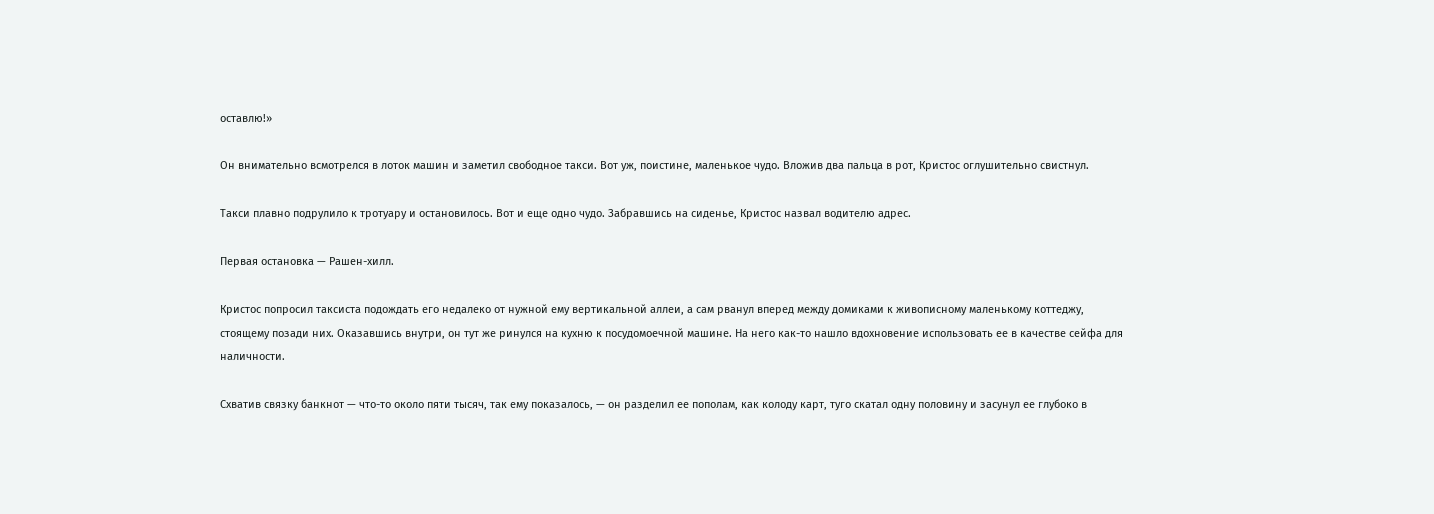оставлю!»

Он внимательно всмотрелся в лоток машин и заметил свободное такси. Вот уж, поистине, маленькое чудо. Вложив два пальца в рот, Кристос оглушительно свистнул.

Такси плавно подрулило к тротуару и остановилось. Вот и еще одно чудо. Забравшись на сиденье, Кристос назвал водителю адрес.

Первая остановка — Рашен-хилл.

Кристос попросил таксиста подождать его недалеко от нужной ему вертикальной аллеи, а сам рванул вперед между домиками к живописному маленькому коттеджу, стоящему позади них. Оказавшись внутри, он тут же ринулся на кухню к посудомоечной машине. На него как-то нашло вдохновение использовать ее в качестве сейфа для наличности.

Схватив связку банкнот — что-то около пяти тысяч, так ему показалось, — он разделил ее пополам, как колоду карт, туго скатал одну половину и засунул ее глубоко в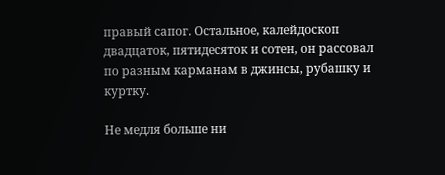правый сапог. Остальное, калейдоскоп двадцаток, пятидесяток и сотен, он рассовал по разным карманам в джинсы, рубашку и куртку.

Не медля больше ни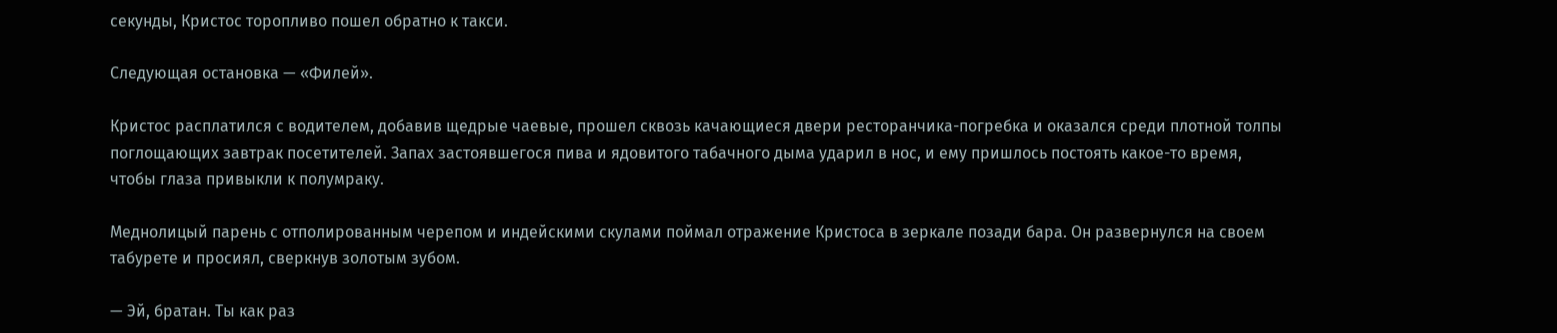секунды, Кристос торопливо пошел обратно к такси.

Следующая остановка — «Филей».

Кристос расплатился с водителем, добавив щедрые чаевые, прошел сквозь качающиеся двери ресторанчика-погребка и оказался среди плотной толпы поглощающих завтрак посетителей. Запах застоявшегося пива и ядовитого табачного дыма ударил в нос, и ему пришлось постоять какое-то время, чтобы глаза привыкли к полумраку.

Меднолицый парень с отполированным черепом и индейскими скулами поймал отражение Кристоса в зеркале позади бара. Он развернулся на своем табурете и просиял, сверкнув золотым зубом.

— Эй, братан. Ты как раз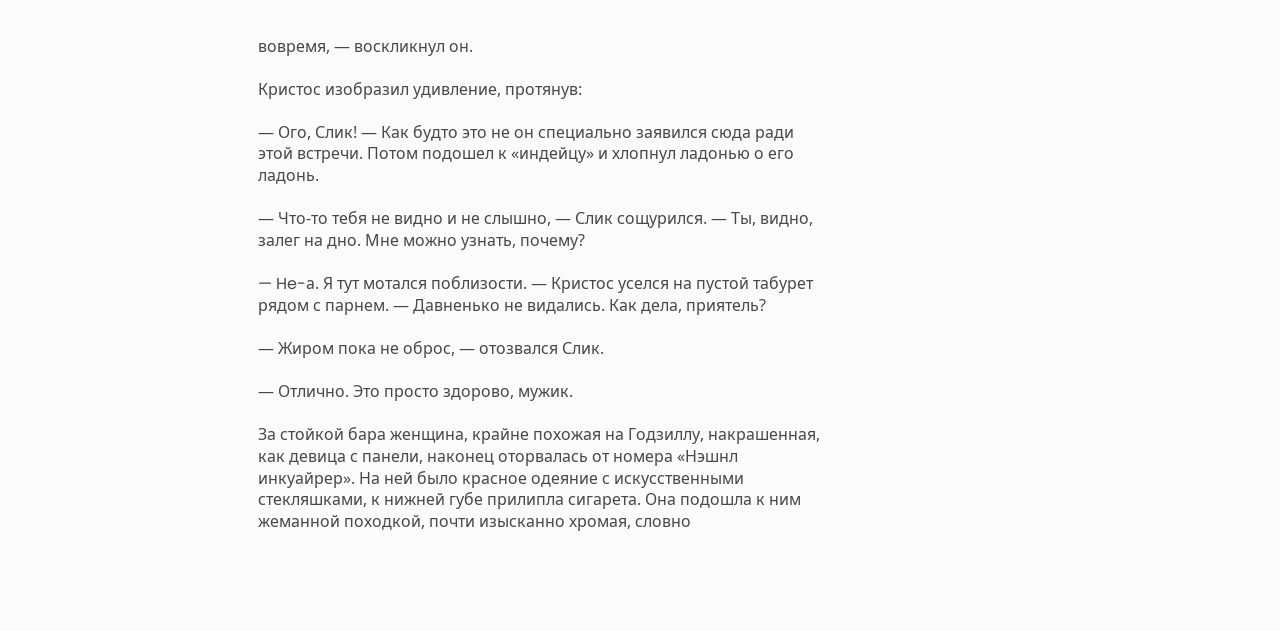вовремя, — воскликнул он.

Кристос изобразил удивление, протянув:

— Ого, Слик! — Как будто это не он специально заявился сюда ради этой встречи. Потом подошел к «индейцу» и хлопнул ладонью о его ладонь.

— Что-то тебя не видно и не слышно, — Слик сощурился. — Ты, видно, залег на дно. Мне можно узнать, почему?

— He-а. Я тут мотался поблизости. — Кристос уселся на пустой табурет рядом с парнем. — Давненько не видались. Как дела, приятель?

— Жиром пока не оброс, — отозвался Слик.

— Отлично. Это просто здорово, мужик.

За стойкой бара женщина, крайне похожая на Годзиллу, накрашенная, как девица с панели, наконец оторвалась от номера «Нэшнл инкуайрер». На ней было красное одеяние с искусственными стекляшками, к нижней губе прилипла сигарета. Она подошла к ним жеманной походкой, почти изысканно хромая, словно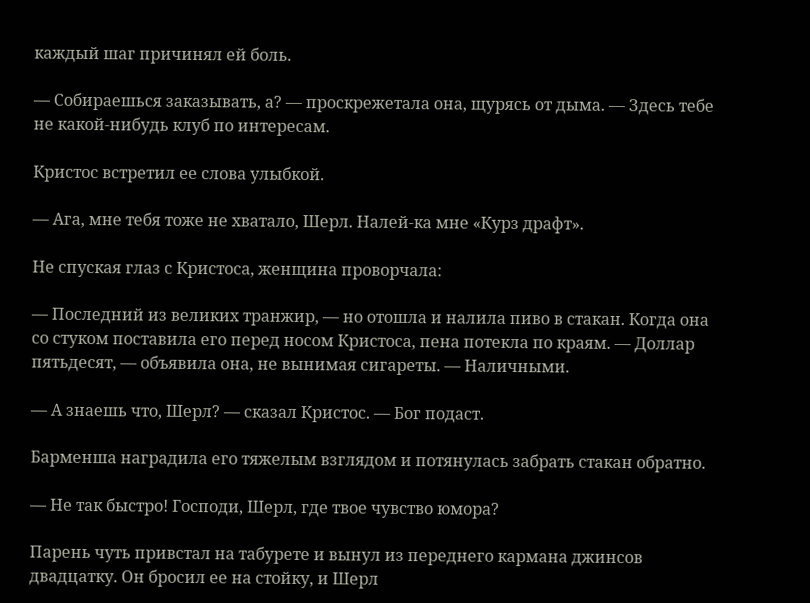каждый шаг причинял ей боль.

— Собираешься заказывать, а? — проскрежетала она, щурясь от дыма. — Здесь тебе не какой-нибудь клуб по интересам.

Кристос встретил ее слова улыбкой.

— Ага, мне тебя тоже не хватало, Шерл. Налей-ка мне «Курз драфт».

Не спуская глаз с Кристоса, женщина проворчала:

— Последний из великих транжир, — но отошла и налила пиво в стакан. Когда она со стуком поставила его перед носом Кристоса, пена потекла по краям. — Доллар пятьдесят, — объявила она, не вынимая сигареты. — Наличными.

— А знаешь что, Шерл? — сказал Кристос. — Бог подаст.

Барменша наградила его тяжелым взглядом и потянулась забрать стакан обратно.

— Не так быстро! Господи, Шерл, где твое чувство юмора?

Парень чуть привстал на табурете и вынул из переднего кармана джинсов двадцатку. Он бросил ее на стойку, и Шерл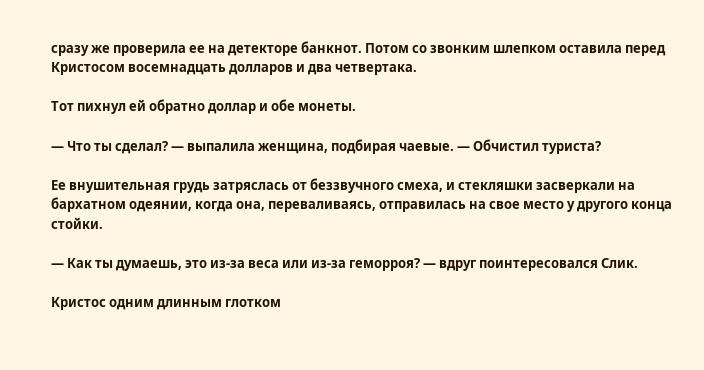сразу же проверила ее на детекторе банкнот. Потом со звонким шлепком оставила перед Кристосом восемнадцать долларов и два четвертака.

Тот пихнул ей обратно доллар и обе монеты.

— Что ты сделал? — выпалила женщина, подбирая чаевые. — Обчистил туриста?

Ее внушительная грудь затряслась от беззвучного смеха, и стекляшки засверкали на бархатном одеянии, когда она, переваливаясь, отправилась на свое место у другого конца стойки.

— Как ты думаешь, это из-за веса или из-за геморроя? — вдруг поинтересовался Слик.

Кристос одним длинным глотком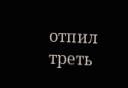отпил треть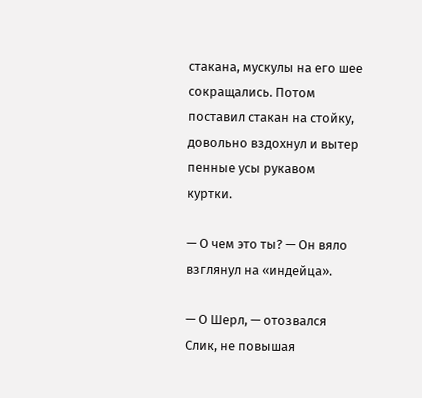стакана, мускулы на его шее сокращались. Потом поставил стакан на стойку, довольно вздохнул и вытер пенные усы рукавом куртки.

— О чем это ты? — Он вяло взглянул на «индейца».

— О Шерл, — отозвался Слик, не повышая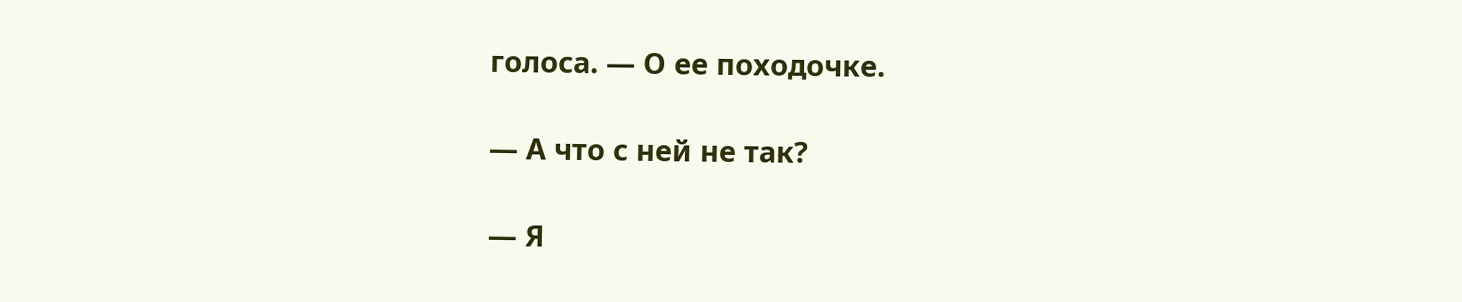голоса. — О ее походочке.

— А что с ней не так?

— Я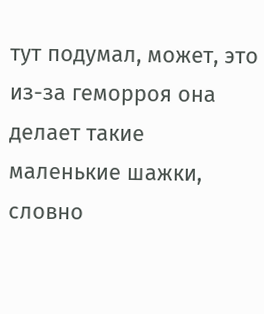тут подумал, может, это из-за геморроя она делает такие маленькие шажки, словно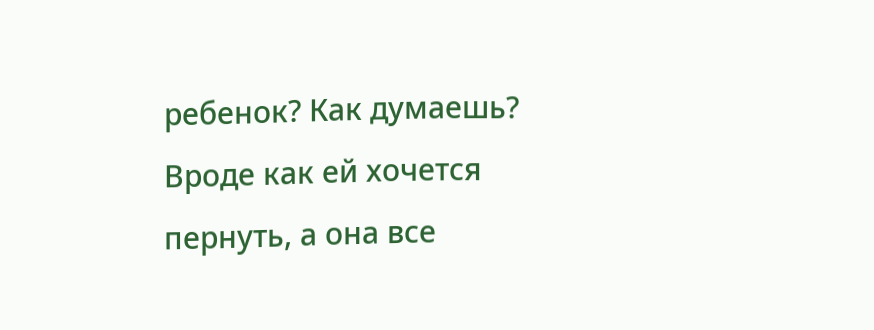ребенок? Как думаешь? Вроде как ей хочется пернуть, а она все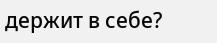держит в себе?